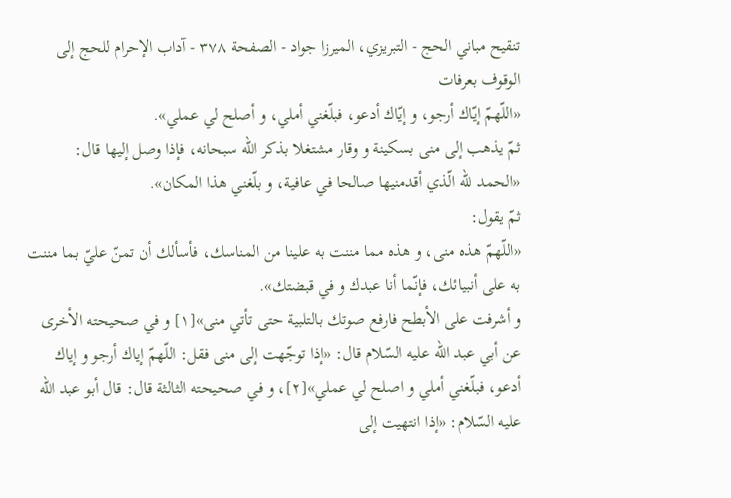تنقيح مباني الحج - التبريزي، الميرزا جواد - الصفحة ٣٧٨ - آداب الإحرام للحج إلى الوقوف بعرفات
«اللّهمّ إيّاك أرجو، و إيّاك أدعو، فبلّغني أملي، و أصلح لي عملي».
ثمّ يذهب إلى منى بسكينة و وقار مشتغلا بذكر اللّه سبحانه، فإذا وصل إليها قال:
«الحمد للّه الّذي أقدمنيها صالحا في عافية، و بلّغني هذا المكان».
ثمّ يقول:
«اللّهمّ هذه منى، و هذه مما مننت به علينا من المناسك، فأسألك أن تمنّ عليّ بما مننت به على أنبيائك، فإنّما أنا عبدك و في قبضتك».
و أشرفت على الأبطح فارفع صوتك بالتلبية حتى تأتي منى»[١] و في صحيحته الأخرى عن أبي عبد اللّه عليه السّلام قال: «إذا توجّهت إلى منى فقل: اللّهمّ إياك أرجو و إياك أدعو، فبلّغني أملي و اصلح لي عملي»[٢]، و في صحيحته الثالثة قال: قال أبو عبد اللّه عليه السّلام: «إذا انتهيت إلى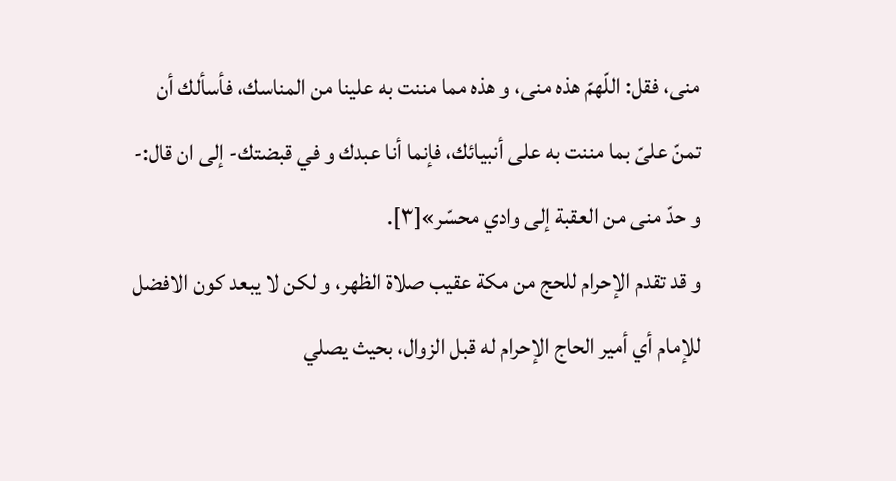منى، فقل: اللّهمّ هذه منى، و هذه مما مننت به علينا من المناسك، فأسألك أن تمنّ علىّ بما مننت به على أنبيائك، فإنما أنا عبدك و في قبضتك- إلى ان قال:- و حدّ منى من العقبة إلى وادي محسّر»[٣].
و قد تقدم الإحرام للحج من مكة عقيب صلاة الظهر، و لكن لا يبعد كون الافضل للإمام أي أمير الحاج الإحرام له قبل الزوال، بحيث يصلي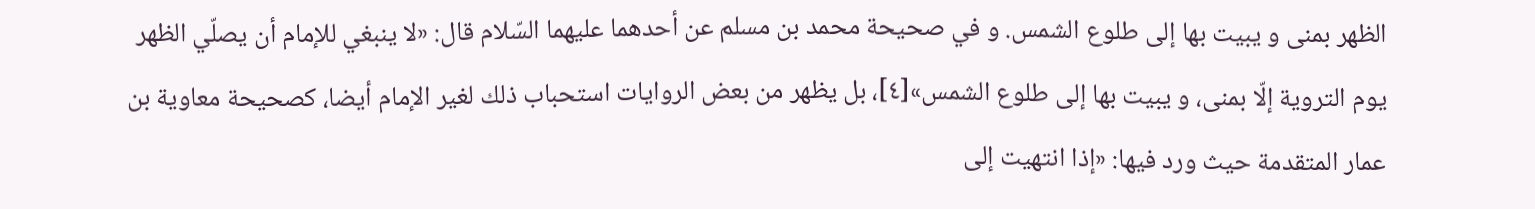الظهر بمنى و يبيت بها إلى طلوع الشمس. و في صحيحة محمد بن مسلم عن أحدهما عليهما السّلام قال: «لا ينبغي للإمام أن يصلّي الظهر يوم التروية إلّا بمنى، و يبيت بها إلى طلوع الشمس»[٤]، بل يظهر من بعض الروايات استحباب ذلك لغير الإمام أيضا، كصحيحة معاوية بن عمار المتقدمة حيث ورد فيها: «إذا انتهيت إلى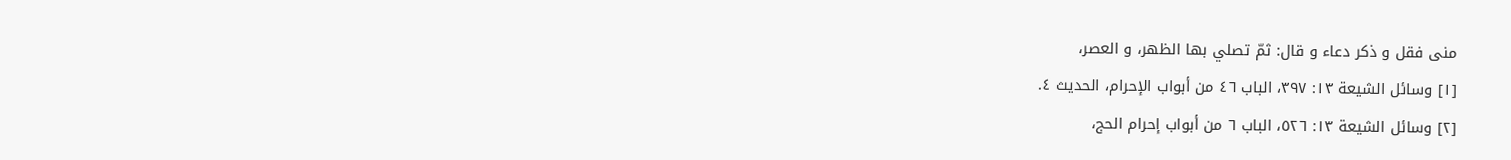منى فقل و ذكر دعاء و قال: ثمّ تصلي بها الظهر، و العصر،
[١] وسائل الشيعة ١٣: ٣٩٧، الباب ٤٦ من أبواب الإحرام، الحديث ٤.
[٢] وسائل الشيعة ١٣: ٥٢٦، الباب ٦ من أبواب إحرام الحج،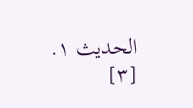الحديث ١.
[٣]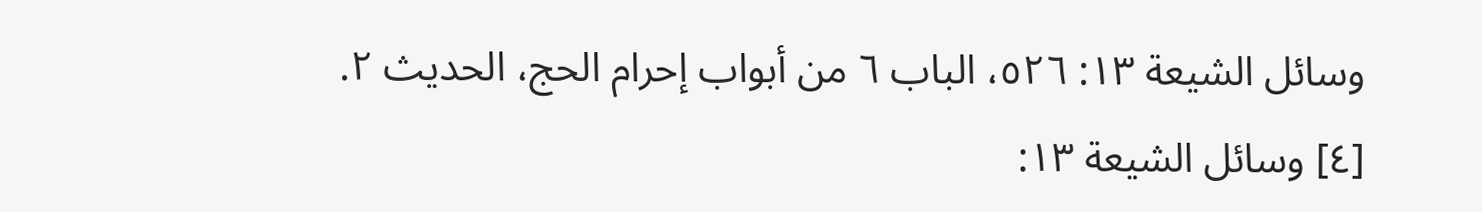وسائل الشيعة ١٣: ٥٢٦، الباب ٦ من أبواب إحرام الحج، الحديث ٢.
[٤] وسائل الشيعة ١٣: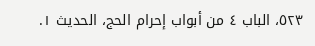٥٢٣، الباب ٤ من أبواب إحرام الحج، الحديث ١.